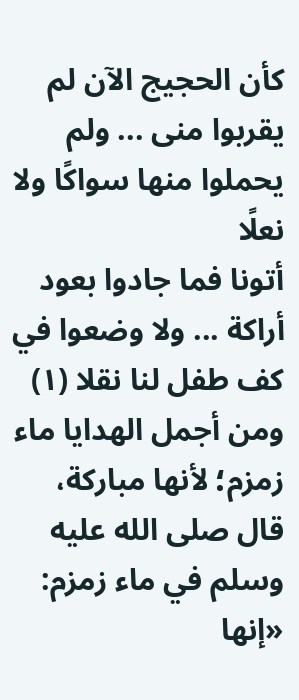كأن الحجيج الآن لم يقربوا منى ... ولم يحملوا منها سواكًا ولا نعلًا
أتونا فما جادوا بعود أراكة ... ولا وضعوا في كف طفل لنا نقلا (١)
ومن أجمل الهدايا ماء زمزم؛ لأنها مباركة، قال صلى الله عليه وسلم في ماء زمزم: «إنها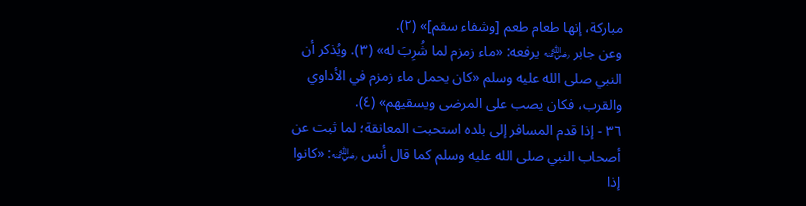مباركة، إنها طعام طعم [وشفاء سقم]» (٢).
وعن جابر ﵁ يرفعه: «ماء زمزم لما شُرِبَ له» (٣). ويُذكر أن النبي صلى الله عليه وسلم «كان يحمل ماء زمزم في الأداوي والقرب، فكان يصب على المرضى ويسقيهم» (٤).
٣٦ - إذا قدم المسافر إلى بلده استحبت المعانقة؛ لما ثبت عن أصحاب النبي صلى الله عليه وسلم كما قال أنس ﵁: «كانوا إذا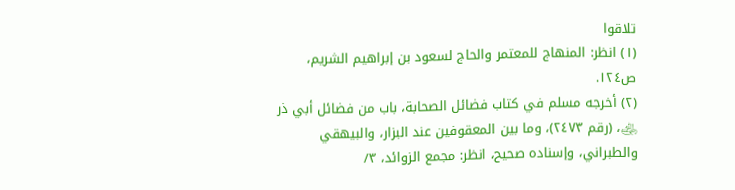تلاقوا
(١) انظر: المنهاج للمعتمر والحاج لسعود بن إبراهيم الشريم، ص١٢٤.
(٢) أخرجه مسلم في كتاب فضائل الصحابة، باب من فضائل أبي ذر ﵁، (رقم ٢٤٧٣)، وما بين المعقوفين عند البزار، والبيهقي والطبراني، وإسناده صحيح، انظر: مجمع الزوائد، ٣/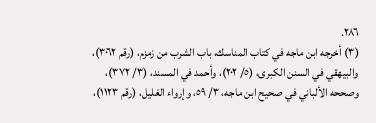٢٨٦.
(٣) أخرجه ابن ماجه في كتاب المناسك، باب الشرب من زمزم، (رقم ٣٠٦٢)، والبيهقي في السنن الكبرى، (٥/ ٢٠٢)، وأحمد في المسند، (٣/ ٣٧٢)، وصححه الألباني في صحيح ابن ماجه، ٣/ ٥٩، وإرواء الغليل، (رقم ١١٢٣)،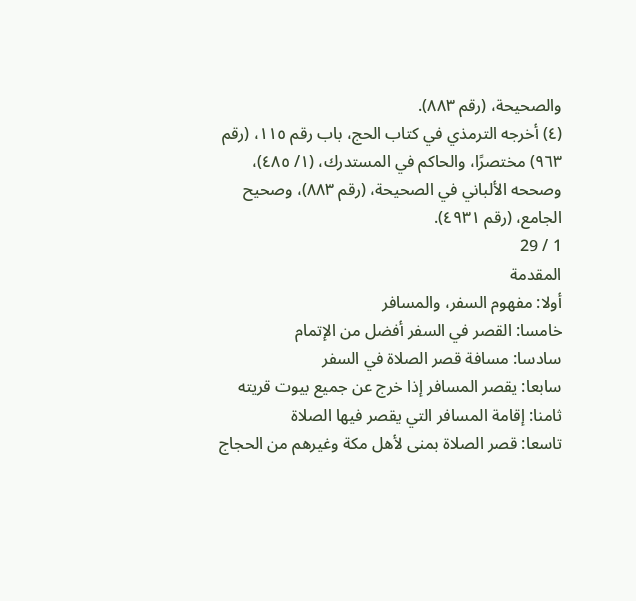والصحيحة، (رقم ٨٨٣).
(٤) أخرجه الترمذي في كتاب الحج، باب رقم ١١٥، (رقم ٩٦٣) مختصرًا، والحاكم في المستدرك، (١/ ٤٨٥)، وصححه الألباني في الصحيحة، (رقم ٨٨٣)، وصحيح الجامع، (رقم ٤٩٣١).
1 / 29
المقدمة
أولا: مفهوم السفر، والمسافر
خامسا: القصر في السفر أفضل من الإتمام
سادسا: مسافة قصر الصلاة في السفر
سابعا: يقصر المسافر إذا خرج عن جميع بيوت قريته
ثامنا: إقامة المسافر التي يقصر فيها الصلاة
تاسعا: قصر الصلاة بمنى لأهل مكة وغيرهم من الحجاج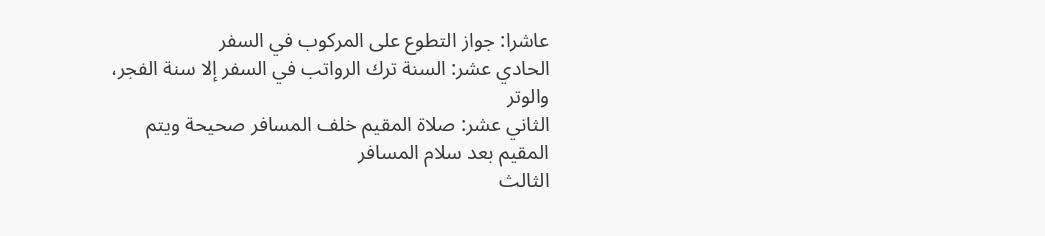عاشرا: جواز التطوع على المركوب في السفر
الحادي عشر: السنة ترك الرواتب في السفر إلا سنة الفجر، والوتر
الثاني عشر: صلاة المقيم خلف المسافر صحيحة ويتم المقيم بعد سلام المسافر
الثالث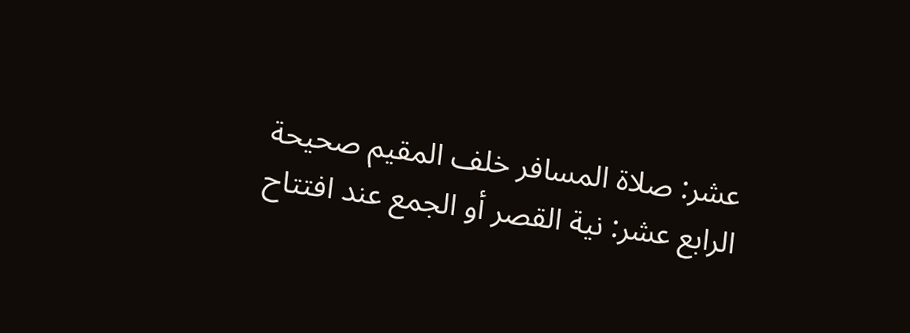عشر: صلاة المسافر خلف المقيم صحيحة
الرابع عشر: نية القصر أو الجمع عند افتتاح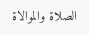الصلاة والموالاة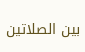بين الصلاتين